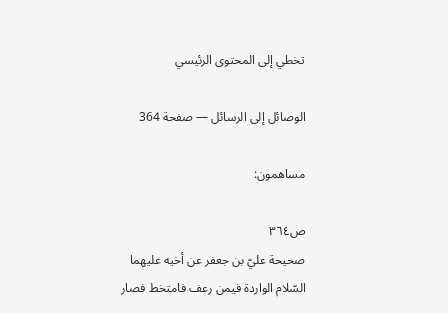تخطي إلى المحتوى الرئيسي

الوصائل إلى الرسائل — صفحة 364

مساهمون:

ص٣٦٤
صحيحة عليّ بن جعفر عن أخيه عليهما السّلام الواردة فيمن رعف فامتخط فصار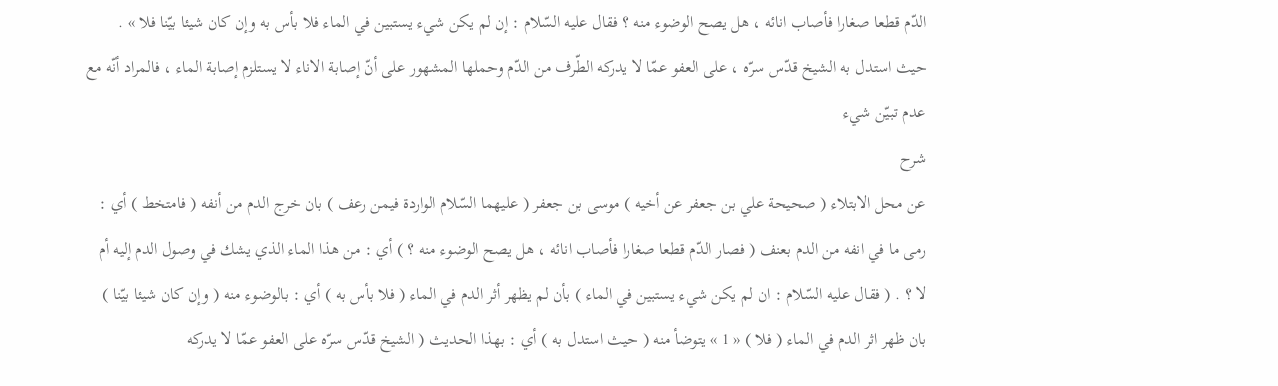الدّم قطعا صغارا فأصاب انائه ، هل يصح الوضوء منه ؟ فقال عليه السّلام : إن لم يكن شيء يستبين في الماء فلا بأس به وإن كان شيئا بيّنا فلا » . حيث استدل به الشيخ قدّس سرّه ، على العفو عمّا لا يدركه الطّرف من الدّم وحملها المشهور على أنّ إصابة الاناء لا يستلزم إصابة الماء ، فالمراد أنّه مع عدم تبيّن شيء
شرح
عن محل الابتلاء ( صحيحة علي بن جعفر عن أخيه ) موسى بن جعفر ( عليهما السّلام الواردة فيمن رعف ) بان خرج الدم من أنفه ( فامتخط ) أي : رمى ما في انفه من الدم بعنف ( فصار الدّم قطعا صغارا فأصاب انائه ، هل يصح الوضوء منه ؟ ) أي : من هذا الماء الذي يشك في وصول الدم إليه أم لا ؟ . ( فقال عليه السّلام : ان لم يكن شيء يستبين في الماء ) بأن لم يظهر أثر الدم في الماء ( فلا بأس به ) أي : بالوضوء منه ( وإن كان شيئا بيّنا ) بان ظهر اثر الدم في الماء ( فلا ) « 1 » يتوضأ منه ( حيث استدل به ) أي : بهذا الحديث ( الشيخ قدّس سرّه على العفو عمّا لا يدركه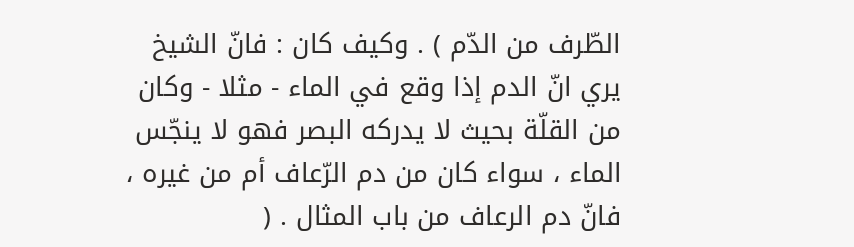الطّرف من الدّم ) . وكيف كان : فانّ الشيخ يري انّ الدم إذا وقع في الماء - مثلا - وكان من القلّة بحيث لا يدركه البصر فهو لا ينجّس الماء ، سواء كان من دم الرّعاف أم من غيره ، فانّ دم الرعاف من باب المثال . (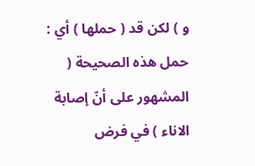و ) لكن قد ( حملها ) أي : حمل هذه الصحيحة ( المشهور على أنّ إصابة الاناء ) في فرض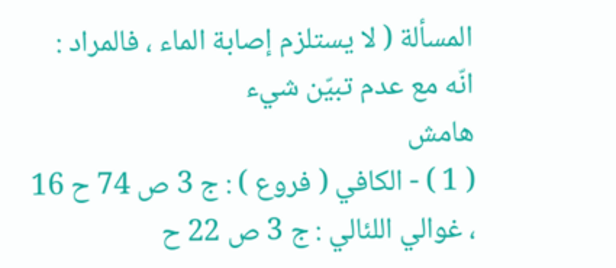المسألة ( لا يستلزم إصابة الماء ، فالمراد : انّه مع عدم تبيّن شيء
هامش
( 1 ) - الكافي ( فروع ) : ج 3 ص 74 ح 16 ، غوالي اللئالي : ج 3 ص 22 ح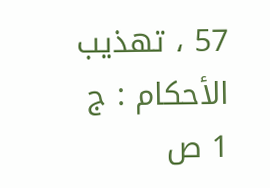57 ، تهذيب الأحكام : ج 1 ص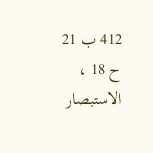412 ب 21 ح 18 ، الاستبصار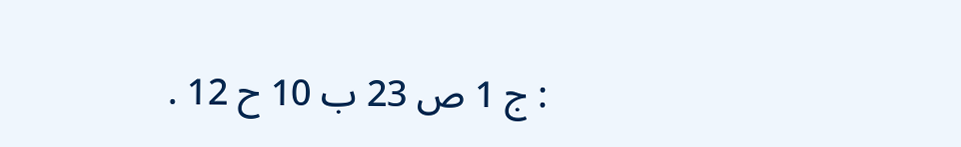: ج 1 ص 23 ب 10 ح 12 .